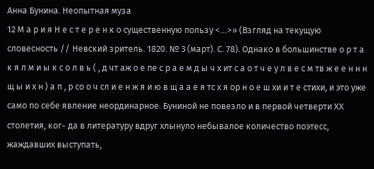Анна Бунина. Неопытная муза
12 М а р и я Н е с т е р е н к о существенную пользу <…>» (Взгляд на текущую словесность // Невский зритель. 1820. № 3 (март). С. 78). Однако в большинстве о р т а к я л м и ы к с о л в ь ( , д чт аж о е пе с р а е м д ы ч х ит с а о т ч е у л в е с м тв ж е е н н н щ ы и х н ) а п , р со о ч сл и е н ж я и ю в щ а а е я тс х я ор н о е ш хи и т е стихи, и это уже само по себе явление неординарное. Буниной не повезло и в первой четверти ХХ столетия, ког- да в литературу вдруг хлынуло небывалое количество поэтесс, жаждавших выступать,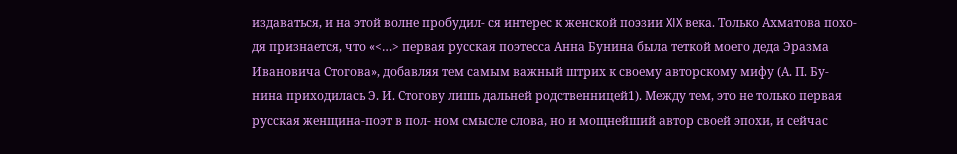издаваться, и на этой волне пробудил- ся интерес к женской поэзии XIX века. Только Ахматова похо- дя признается, что «<…> первая русская поэтесса Анна Бунина была теткой моего деда Эразма Ивановича Стогова», добавляя тем самым важный штрих к своему авторскому мифу (А. П. Бу- нина приходилась Э. И. Стогову лишь дальней родственницей1). Между тем, это не только первая русская женщина-поэт в пол- ном смысле слова, но и мощнейший автор своей эпохи, и сейчас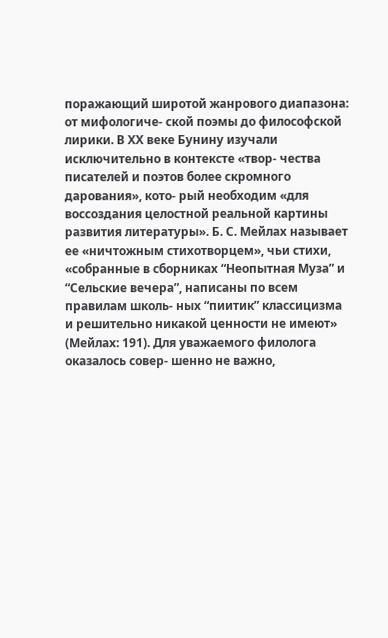поражающий широтой жанрового диапазона: от мифологиче- ской поэмы до философской лирики. В ХХ веке Бунину изучали исключительно в контексте «твор- чества писателей и поэтов более скромного дарования», кото- рый необходим «для воссоздания целостной реальной картины развития литературы». Б. С. Мейлах называет ее «ничтожным стихотворцем», чьи стихи, «собранные в сборниках “Неопытная Муза” и “Сельские вечера”, написаны по всем правилам школь- ных “пиитик” классицизма и решительно никакой ценности не имеют» (Мейлах: 191). Для уважаемого филолога оказалось совер- шенно не важно,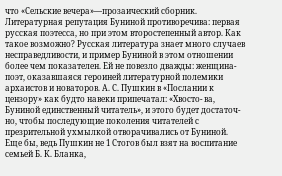что «Сельские вечера»—прозаический сборник. Литературная репутация Буниной противоречива: первая русская поэтесса, но при этом второстепенный автор. Как такое возможно? Русская литература знает много случаев несправедливости, и пример Буниной в этом отношении более чем показателен. Ей не повезло дважды: женщина-поэт, оказавшаяся героиней литературной полемики архаистов и новаторов. А. С. Пушкин в «Послании к цензору» как будто навеки припечатал: «Хвосто- ва, Буниной единственный читатель», и этого будет достаточ- но, чтобы последующие поколения читателей с презрительной ухмылкой отворачивались от Буниной. Еще бы, ведь Пушкин не 1 Стогов был взят на воспитание семьей Б. К. Бланка,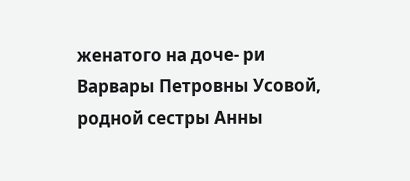женатого на доче- ри Варвары Петровны Усовой, родной сестры Анны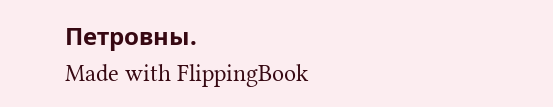Петровны.
Made with FlippingBook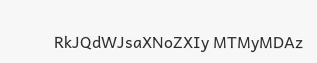RkJQdWJsaXNoZXIy MTMyMDAz